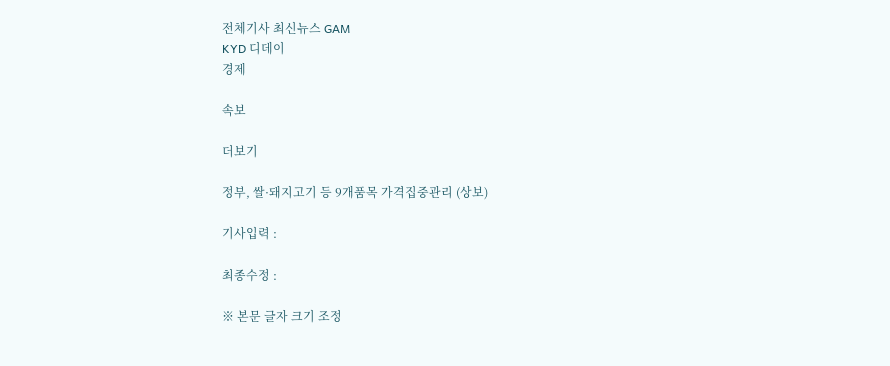전체기사 최신뉴스 GAM
KYD 디데이
경제

속보

더보기

정부, 쌀·돼지고기 등 9개품목 가격집중관리 (상보)

기사입력 :

최종수정 :

※ 본문 글자 크기 조정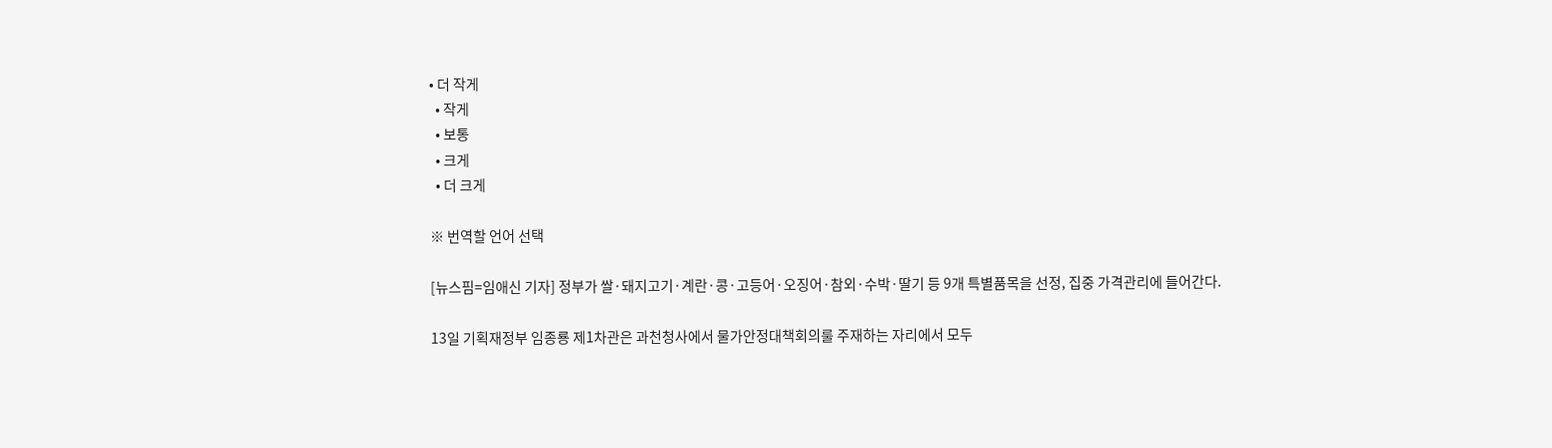• 더 작게
  • 작게
  • 보통
  • 크게
  • 더 크게

※ 번역할 언어 선택

[뉴스핌=임애신 기자] 정부가 쌀·돼지고기·계란·콩·고등어·오징어·참외·수박·딸기 등 9개 특별품목을 선정, 집중 가격관리에 들어간다.

13일 기획재정부 임종룡 제1차관은 과천청사에서 물가안정대책회의룰 주재하는 자리에서 모두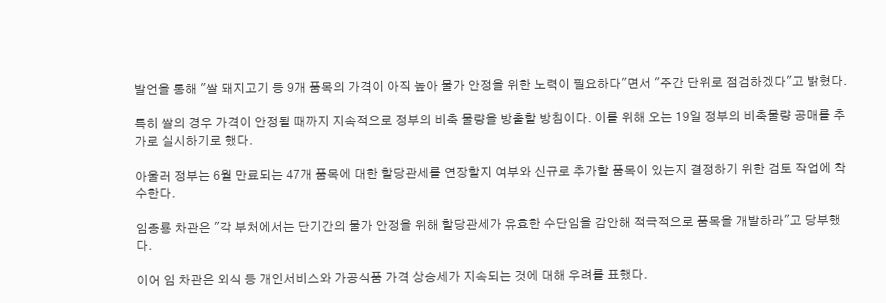발언을 통해 "쌀 돼지고기 등 9개 품목의 가격이 아직 높아 물가 안정을 위한 노력이 필요하다"면서 "주간 단위로 점검하겠다"고 밝혔다.

특히 쌀의 경우 가격이 안정될 때까지 지속적으로 정부의 비축 물량을 방출할 방침이다. 이를 위해 오는 19일 정부의 비축물량 공매를 추가로 실시하기로 했다.

아울러 정부는 6월 만료되는 47개 품목에 대한 할당관세를 연장할지 여부와 신규로 추가할 품목이 있는지 결정하기 위한 검토 작업에 착수한다.

임종룡 차관은 "각 부처에서는 단기간의 물가 안정을 위해 할당관세가 유효한 수단임을 감안해 적극적으로 품목을 개발하라"고 당부했다.

이어 임 차관은 외식 등 개인서비스와 가공식품 가격 상승세가 지속되는 것에 대해 우려를 표했다.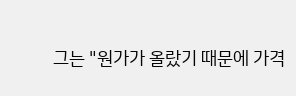그는 "원가가 올랐기 때문에 가격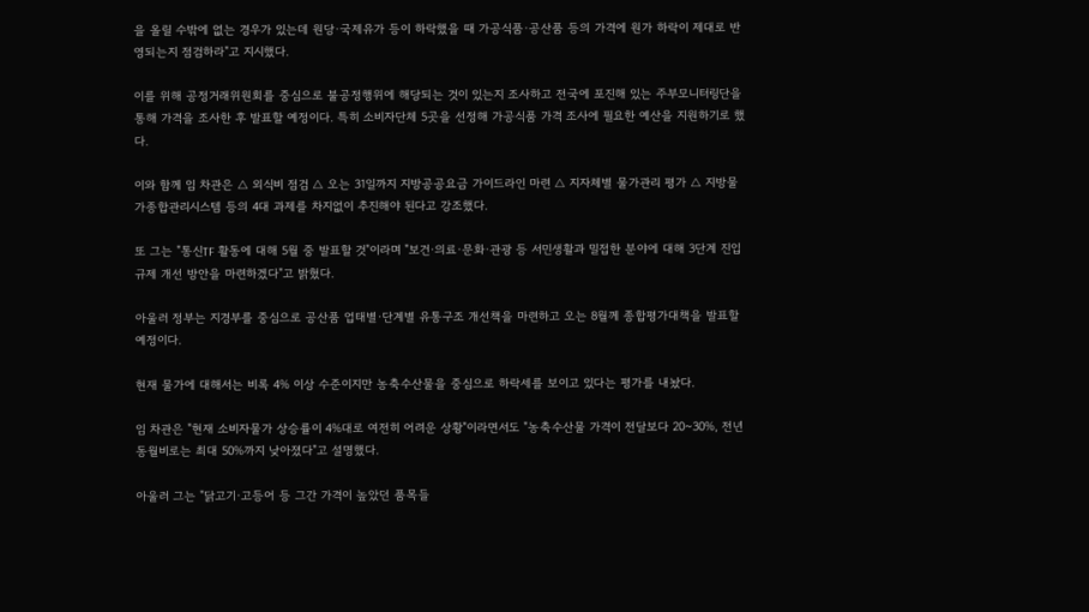을 올릴 수밖에 없는 경우가 있는데 원당·국제유가 등이 하락했을 때 가공식품·공산품 등의 가격에 원가 하락이 제대로 반영되는지 점검하라"고 지시했다.

이를 위해 공정거래위원회를 중심으로 불공정행위에 해당되는 것이 있는지 조사하고 전국에 포진해 있는 주부모니터링단을 통해 가격을 조사한 후 발표할 예정이다. 특히 소비자단체 5곳을 선정해 가공식품 가격 조사에 필요한 예산을 지원하기로 했다.

이와 함께 임 차관은 △ 외식비 점검 △ 오는 31일까지 지방공공요금 가이드라인 마련 △ 지자체별 물가관리 평가 △ 지방물가종합관리시스템 등의 4대 과제를 차지없이 추진해야 된다고 강조했다.

또 그는 "통신TF 활동에 대해 5월 중 발표할 것"이라며 "보건·의료·문화·관광 등 서민생활과 밀접한 분야에 대해 3단계 진입규제 개선 방안을 마련하겠다"고 밝혔다.

아울러 정부는 지경부를 중심으로 공산품 업태별·단계별 유통구조 개선책을 마련하고 오는 8월께 종합평가대책을 발표할 예정이다.

현재 물가에 대해서는 비록 4% 이상 수준이지만 농축수산물을 중심으로 하락세를 보이고 있다는 평가를 내놨다.

임 차관은 "현재 소비자물가 상승률이 4%대로 여전히 어려운 상황"이라면서도 "농축수산물 가격이 전달보다 20~30%, 전년동월비로는 최대 50%까지 낮아졌다"고 설명했다.

아울러 그는 "닭고기·고등어 등 그간 가격이 높았던 품목들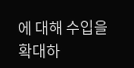에 대해 수입을 확대하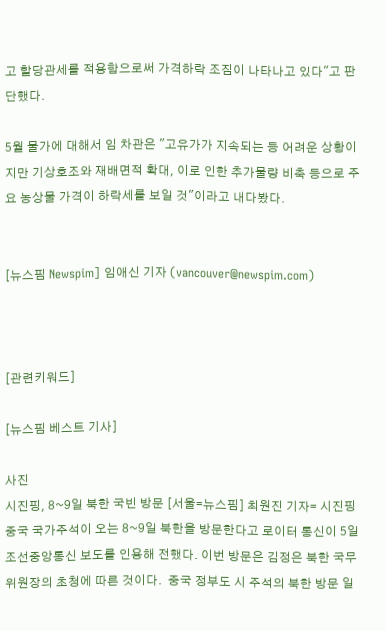고 할당관세를 적용함으로써 가격하락 조짐이 나타나고 있다"고 판단했다.

5월 물가에 대해서 임 차관은 "고유가가 지속되는 등 어려운 상황이지만 기상호조와 재배면적 확대, 이로 인한 추가물량 비축 등으로 주요 농상물 가격이 하락세를 보일 것"이라고 내다봤다.


[뉴스핌 Newspim] 임애신 기자 (vancouver@newspim.com)



[관련키워드]

[뉴스핌 베스트 기사]

사진
시진핑, 8~9일 북한 국빈 방문 [서울=뉴스핌] 최원진 기자= 시진핑 중국 국가주석이 오는 8~9일 북한을 방문한다고 로이터 통신이 5일 조선중앙통신 보도를 인용해 전했다. 이번 방문은 김정은 북한 국무위원장의 초청에 따른 것이다.  중국 정부도 시 주석의 북한 방문 일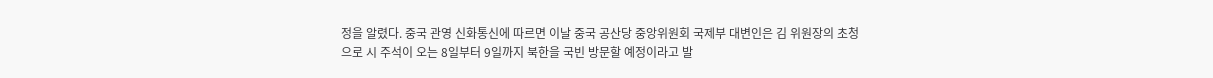정을 알렸다. 중국 관영 신화통신에 따르면 이날 중국 공산당 중앙위원회 국제부 대변인은 김 위원장의 초청으로 시 주석이 오는 8일부터 9일까지 북한을 국빈 방문할 예정이라고 발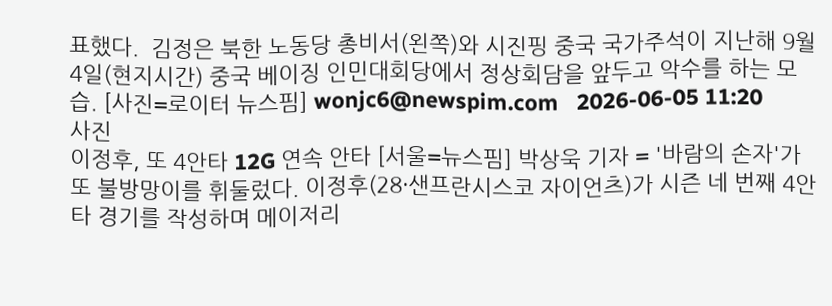표했다.  김정은 북한 노동당 총비서(왼쪽)와 시진핑 중국 국가주석이 지난해 9월 4일(현지시간) 중국 베이징 인민대회당에서 정상회담을 앞두고 악수를 하는 모습. [사진=로이터 뉴스핌] wonjc6@newspim.com   2026-06-05 11:20
사진
이정후, 또 4안타 12G 연속 안타 [서울=뉴스핌] 박상욱 기자 = '바람의 손자'가 또 불방망이를 휘둘렀다. 이정후(28·샌프란시스코 자이언츠)가 시즌 네 번째 4안타 경기를 작성하며 메이저리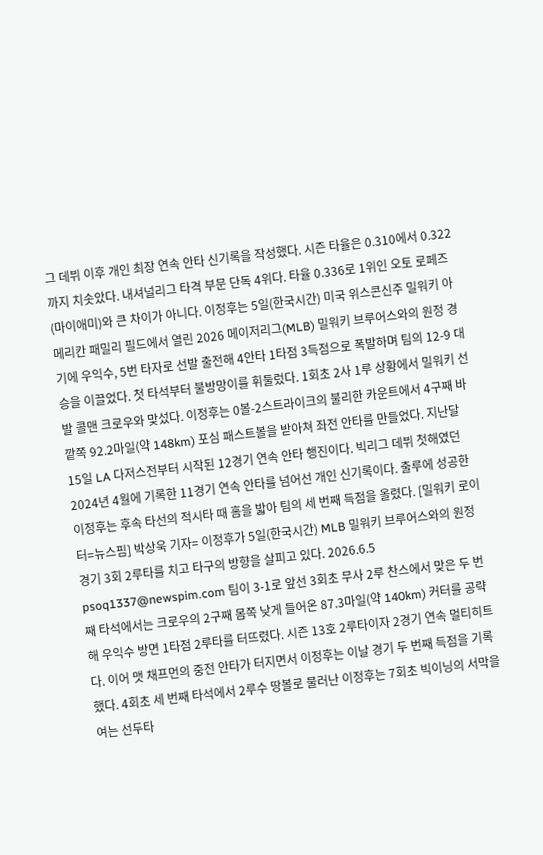그 데뷔 이후 개인 최장 연속 안타 신기록을 작성했다. 시즌 타율은 0.310에서 0.322까지 치솟았다. 내셔널리그 타격 부문 단독 4위다. 타율 0.336로 1위인 오토 로페즈(마이애미)와 큰 차이가 아니다. 이정후는 5일(한국시간) 미국 위스콘신주 밀워키 아메리칸 패밀리 필드에서 열린 2026 메이저리그(MLB) 밀워키 브루어스와의 원정 경기에 우익수, 5번 타자로 선발 출전해 4안타 1타점 3득점으로 폭발하며 팀의 12-9 대승을 이끌었다. 첫 타석부터 불방망이를 휘둘렀다. 1회초 2사 1루 상황에서 밀워키 선발 콜맨 크로우와 맞섰다. 이정후는 0볼-2스트라이크의 불리한 카운트에서 4구째 바깥쪽 92.2마일(약 148km) 포심 패스트볼을 받아쳐 좌전 안타를 만들었다. 지난달 15일 LA 다저스전부터 시작된 12경기 연속 안타 행진이다. 빅리그 데뷔 첫해였던 2024년 4월에 기록한 11경기 연속 안타를 넘어선 개인 신기록이다. 출루에 성공한 이정후는 후속 타선의 적시타 때 홈을 밟아 팀의 세 번째 득점을 올렸다. [밀워키 로이터=뉴스핌] 박상욱 기자= 이정후가 5일(한국시간) MLB 밀워키 브루어스와의 원정 경기 3회 2루타를 치고 타구의 방향을 살피고 있다. 2026.6.5 psoq1337@newspim.com 팀이 3-1로 앞선 3회초 무사 2루 찬스에서 맞은 두 번째 타석에서는 크로우의 2구째 몸쪽 낮게 들어온 87.3마일(약 140km) 커터를 공략해 우익수 방면 1타점 2루타를 터뜨렸다. 시즌 13호 2루타이자 2경기 연속 멀티히트다. 이어 맷 채프먼의 중전 안타가 터지면서 이정후는 이날 경기 두 번째 득점을 기록했다. 4회초 세 번째 타석에서 2루수 땅볼로 물러난 이정후는 7회초 빅이닝의 서막을 여는 선두타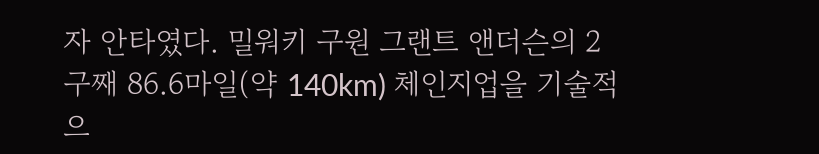자 안타였다. 밀워키 구원 그랜트 앤더슨의 2구째 86.6마일(약 140km) 체인지업을 기술적으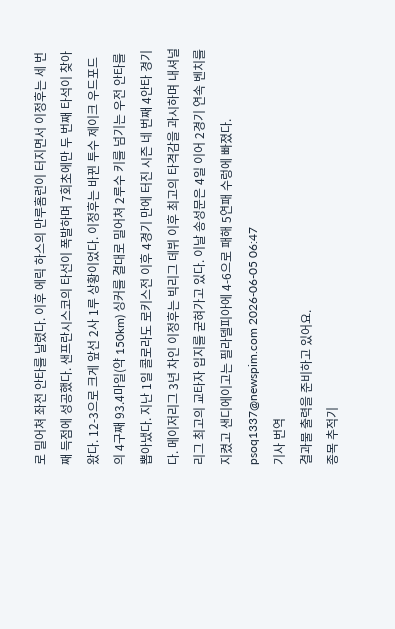로 밀어쳐 좌전 안타를 날렸다. 이후 에릭 하스의 만루홈런이 터지면서 이정후는 세 번째 득점에 성공했다. 샌프란시스코의 타선이 폭발하며 7회초에만 두 번째 타석이 찾아왔다. 12-3으로 크게 앞선 2사 1루 상황이었다. 이정후는 바뀐 투수 제이크 우드포드의 4구째 93.4마일(약 150km) 싱커를 결대로 밀어쳐 2루수 키를 넘기는 우전 안타를 뽑아냈다. 지난 1일 콜로라도 로키스전 이후 4경기 만에 터진 시즌 네 번째 4안타 경기다. 메이저리그 3년 차인 이정후는 빅리그 데뷔 이후 최고의 타격감을 과시하며 내셔널리그 최고의 교타자 입지를 굳혀가고 있다. 이날 송성문은 4일 이어 2경기 연속 벤치를 지켰고 샌디에이고는 필라델피아에 4-6으로 패해 5연패 수렁에 빠졌다. psoq1337@newspim.com 2026-06-05 06:47
기사 번역
결과물 출력을 준비하고 있어요.
종목 추적기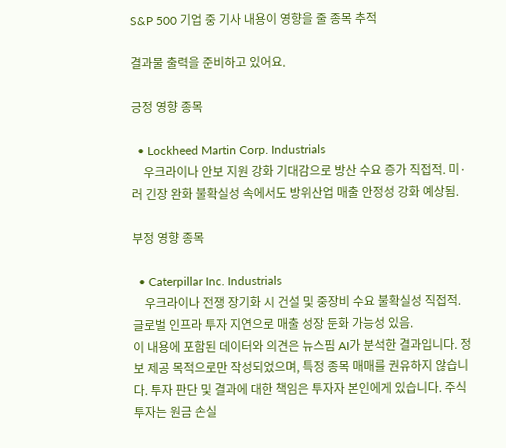S&P 500 기업 중 기사 내용이 영향을 줄 종목 추적

결과물 출력을 준비하고 있어요.

긍정 영향 종목

  • Lockheed Martin Corp. Industrials
    우크라이나 안보 지원 강화 기대감으로 방산 수요 증가 직접적. 미·러 긴장 완화 불확실성 속에서도 방위산업 매출 안정성 강화 예상됨.

부정 영향 종목

  • Caterpillar Inc. Industrials
    우크라이나 전쟁 장기화 시 건설 및 중장비 수요 불확실성 직접적. 글로벌 인프라 투자 지연으로 매출 성장 둔화 가능성 있음.
이 내용에 포함된 데이터와 의견은 뉴스핌 AI가 분석한 결과입니다. 정보 제공 목적으로만 작성되었으며, 특정 종목 매매를 권유하지 않습니다. 투자 판단 및 결과에 대한 책임은 투자자 본인에게 있습니다. 주식 투자는 원금 손실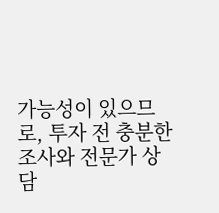가능성이 있으므로, 투자 전 충분한 조사와 전문가 상담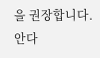을 권장합니다.
안다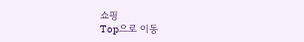쇼핑
Top으로 이동